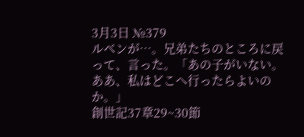3月3日 №379
ルベンが…。兄弟たちのところに戻って、言った。「あの子がいない。ああ、私はどこへ行ったらよいのか。」
創世記37章29~30節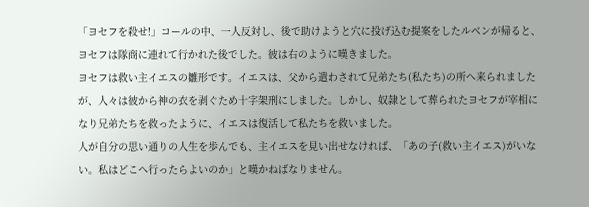「ヨセフを殺せ!」コールの中、一人反対し、後で助けようと穴に投げ込む提案をしたルベンが帰ると、ヨセフは隊商に連れて行かれた後でした。彼は右のように嘆きました。
ヨセフは救い主イエスの雛形です。イエスは、父から遣わされて兄弟たち(私たち)の所へ来られましたが、人々は彼から神の衣を剥ぐため十字架刑にしました。しかし、奴隷として葬られたヨセフが宰相になり兄弟たちを救ったように、イエスは復活して私たちを救いました。
人が自分の思い通りの人生を歩んでも、主イエスを見い出せなければ、「あの子(救い主イエス)がいない。私はどこへ行ったらよいのか」と嘆かねばなりません。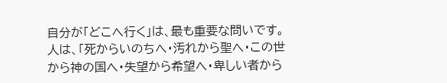自分が「どこへ行く」は、最も重要な問いです。人は、「死からいのちへ・汚れから聖へ・この世から神の国へ・失望から希望へ・卑しい者から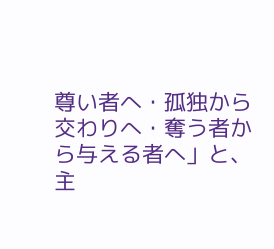尊い者へ・孤独から交わりへ・奪う者から与える者へ」と、主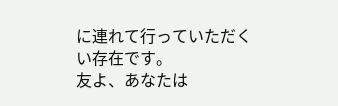に連れて行っていただくい存在です。
友よ、あなたは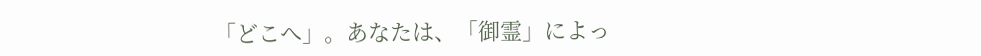「どこへ」。あなたは、「御霊」によっ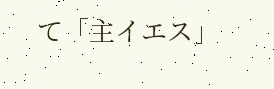て「主イエス」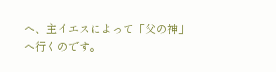へ、主イエスによって「父の神」へ行くのです。